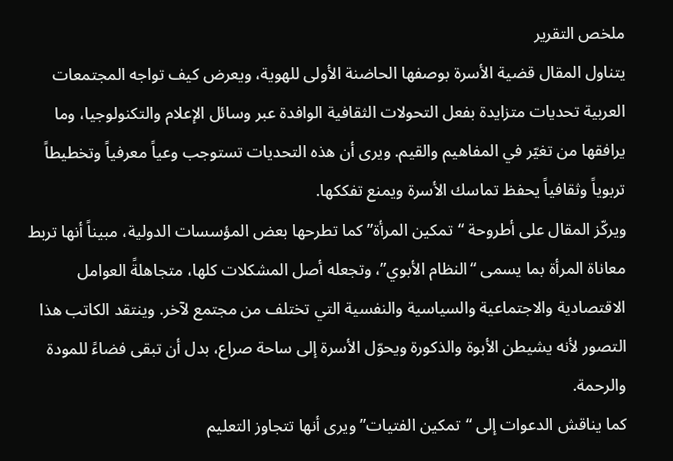ملخص التقرير
يتناول المقال قضية الأسرة بوصفها الحاضنة الأولى للهوية، ويعرض كيف تواجه المجتمعات العربية تحديات متزايدة بفعل التحولات الثقافية الوافدة عبر وسائل الإعلام والتكنولوجيا، وما يرافقها من تغيّر في المفاهيم والقيم. ويرى أن هذه التحديات تستوجب وعياً معرفياً وتخطيطاً تربوياً وثقافياً يحفظ تماسك الأسرة ويمنع تفككها.
ويركّز المقال على أطروحة “تمكين المرأة” كما تطرحها بعض المؤسسات الدولية، مبيناً أنها تربط معاناة المرأة بما يسمى “النظام الأبوي”، وتجعله أصل المشكلات كلها، متجاهلةً العوامل الاقتصادية والاجتماعية والسياسية والنفسية التي تختلف من مجتمع لآخر. وينتقد الكاتب هذا التصور لأنه يشيطن الأبوة والذكورة ويحوّل الأسرة إلى ساحة صراع، بدل أن تبقى فضاءً للمودة والرحمة.
كما يناقش الدعوات إلى “تمكين الفتيات” ويرى أنها تتجاوز التعليم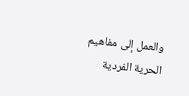والعمل إلى مفاهيم الحرية الفردية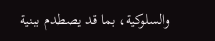والسلوكية، بما قد يصطدم ببنية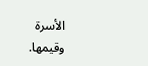الأسرة وقيمها.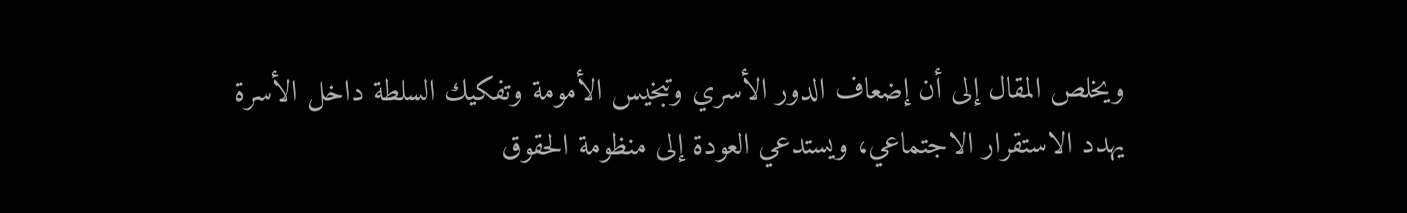ويخلص المقال إلى أن إضعاف الدور الأسري وتبخيس الأمومة وتفكيك السلطة داخل الأسرة يهدد الاستقرار الاجتماعي، ويستدعي العودة إلى منظومة الحقوق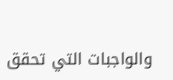والواجبات التي تحقق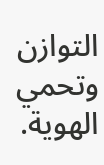التوازن وتحمي الهوية.